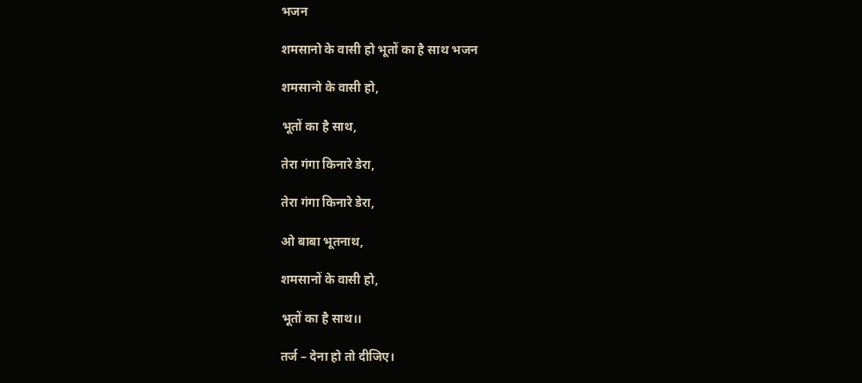भजन

शमसानो के वासी हो भूतों का है साथ भजन

शमसानो के वासी हो,

भूतों का है साथ,

तेरा गंगा किनारे डेरा,

तेरा गंगा किनारे डेरा,

ओ बाबा भूतनाथ,

शमसानों के वासी हो,

भूतों का है साथ।।

तर्ज – देना हो तो दीजिए।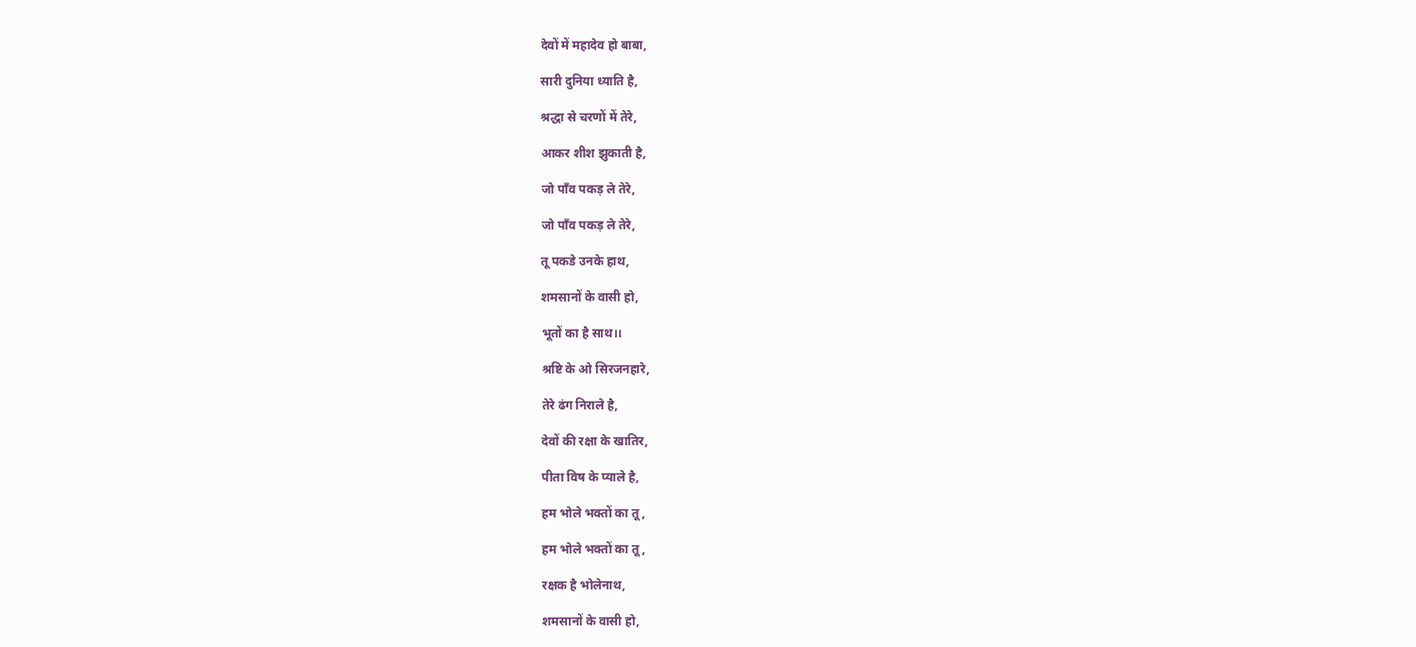देवों में महादेव हो बाबा,

सारी दुनिया ध्याति है,

श्रद्धा से चरणों में तेरे,

आकर शीश झुकाती है,

जो पाँव पकड़ ले तेरे,

जो पाँव पकड़ ले तेरे,

तू पकडे उनके हाथ,

शमसानों के वासी हो,

भूतों का है साथ।।

श्रष्टि के ओ सिरजनहारे,

तेरे ढंग निराले है,

देवों की रक्षा के खातिर,

पीता विष के प्याले है,

हम भोले भक्तों का तू,

हम भोले भक्तों का तू,

रक्षक है भोलेनाथ,

शमसानों के वासी हो,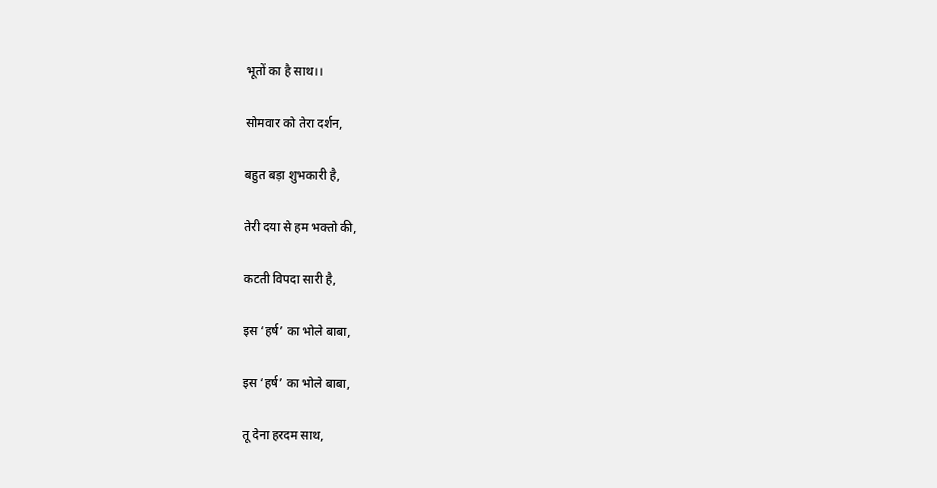भूतों का है साथ।।

सोमवार को तेरा दर्शन,

बहुत बड़ा शुभकारी है,

तेरी दया से हम भक्तो की,

कटती विपदा सारी है,

इस ‘हर्ष’ का भोले बाबा,

इस ‘हर्ष’ का भोले बाबा,

तू देना हरदम साथ,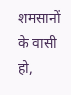शमसानों के वासी हो,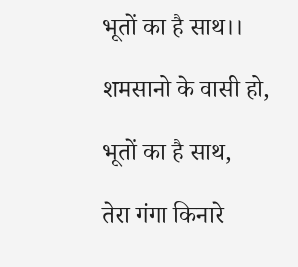भूतों का है साथ।।

शमसानो के वासी हो,

भूतों का है साथ,

तेरा गंगा किनारे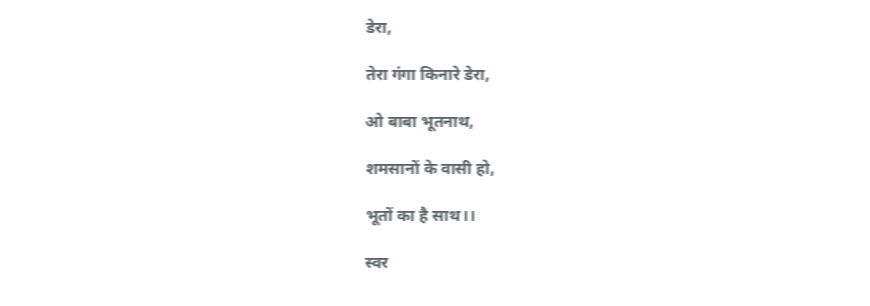डेरा,

तेरा गंगा किनारे डेरा,

ओ बाबा भूतनाथ,

शमसानों के वासी हो,

भूतों का है साथ।।

स्वर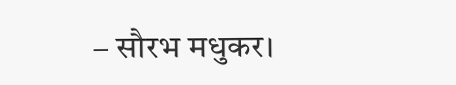– सौरभ मधुकर।